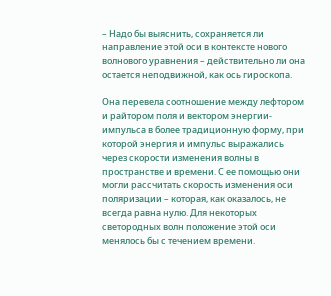– Надо бы выяснить, сохраняется ли направление этой оси в контексте нового волнового уравнения – действительно ли она остается неподвижной, как ось гироскопа.

Она перевела соотношение между лефтором и райтором поля и вектором энергии-импульса в более традиционную форму, при которой энергия и импульс выражались через скорости изменения волны в пространстве и времени. С ее помощью они могли рассчитать скорость изменения оси поляризации – которая, как оказалось, не всегда равна нулю. Для некоторых светородных волн положение этой оси менялось бы с течением времени.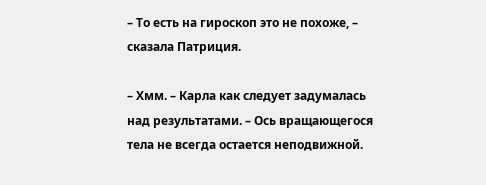– То есть на гироскоп это не похоже, – сказала Патриция.

– Хмм. – Карла как следует задумалась над результатами. – Ось вращающегося тела не всегда остается неподвижной.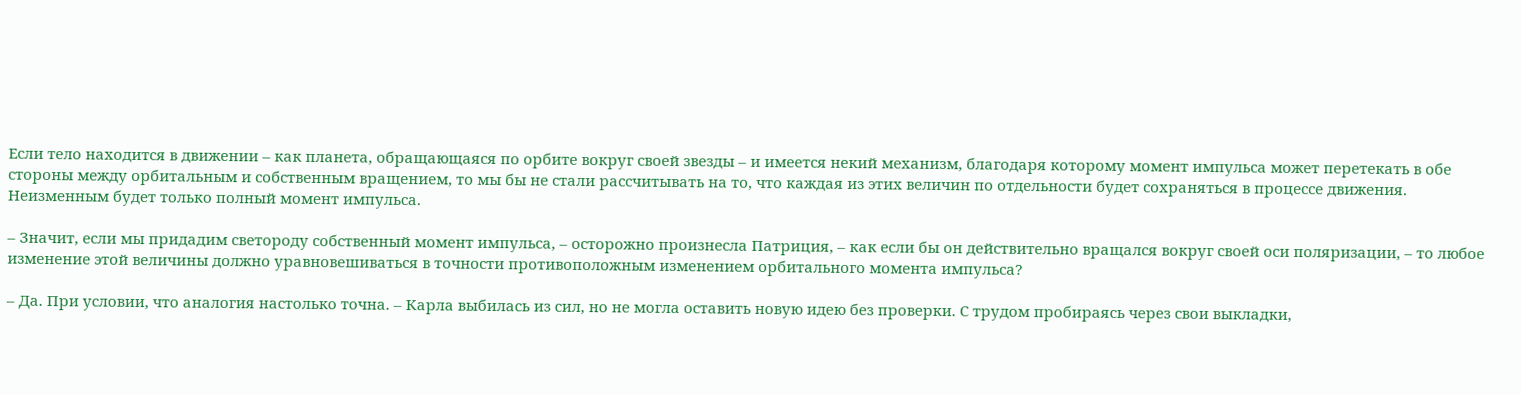Если тело находится в движении – как планета, обращающаяся по орбите вокруг своей звезды – и имеется некий механизм, благодаря которому момент импульса может перетекать в обе стороны между орбитальным и собственным вращением, то мы бы не стали рассчитывать на то, что каждая из этих величин по отдельности будет сохраняться в процессе движения. Неизменным будет только полный момент импульса.

– Значит, если мы придадим светороду собственный момент импульса, – осторожно произнесла Патриция, – как если бы он действительно вращался вокруг своей оси поляризации, – то любое изменение этой величины должно уравновешиваться в точности противоположным изменением орбитального момента импульса?

– Да. При условии, что аналогия настолько точна. – Карла выбилась из сил, но не могла оставить новую идею без проверки. С трудом пробираясь через свои выкладки,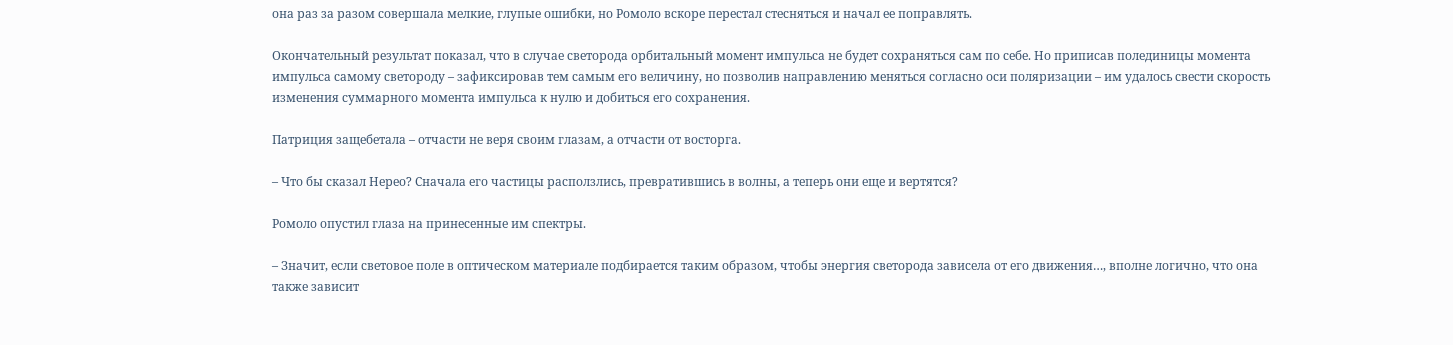она раз за разом совершала мелкие, глупые ошибки, но Ромоло вскоре перестал стесняться и начал ее поправлять.

Окончательный результат показал, что в случае светорода орбитальный момент импульса не будет сохраняться сам по себе. Но приписав полединицы момента импульса самому светороду – зафиксировав тем самым его величину, но позволив направлению меняться согласно оси поляризации – им удалось свести скорость изменения суммарного момента импульса к нулю и добиться его сохранения.

Патриция защебетала – отчасти не веря своим глазам, а отчасти от восторга.

– Что бы сказал Нерео? Сначала его частицы расползлись, превратившись в волны, а теперь они еще и вертятся?

Ромоло опустил глаза на принесенные им спектры.

– Значит, если световое поле в оптическом материале подбирается таким образом, чтобы энергия светорода зависела от его движения…, вполне логично, что она также зависит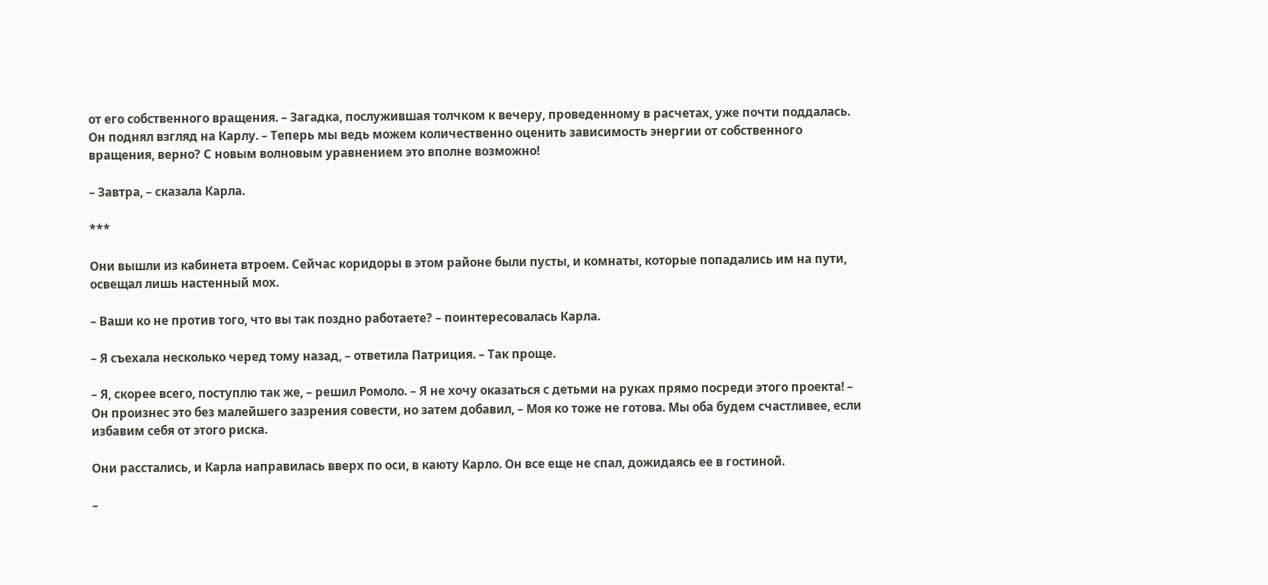от его собственного вращения. – Загадка, послужившая толчком к вечеру, проведенному в расчетах, уже почти поддалась. Он поднял взгляд на Карлу. – Теперь мы ведь можем количественно оценить зависимость энергии от собственного вращения, верно? С новым волновым уравнением это вполне возможно!

– Завтра, – сказала Карла.

***

Они вышли из кабинета втроем. Сейчас коридоры в этом районе были пусты, и комнаты, которые попадались им на пути, освещал лишь настенный мох.

– Ваши ко не против того, что вы так поздно работаете? – поинтересовалась Карла.

– Я съехала несколько черед тому назад, – ответила Патриция. – Так проще.

– Я, скорее всего, поступлю так же, – решил Ромоло. – Я не хочу оказаться с детьми на руках прямо посреди этого проекта! – Он произнес это без малейшего зазрения совести, но затем добавил, – Моя ко тоже не готова. Мы оба будем счастливее, если избавим себя от этого риска.

Они расстались, и Карла направилась вверх по оси, в каюту Карло. Он все еще не спал, дожидаясь ее в гостиной.

–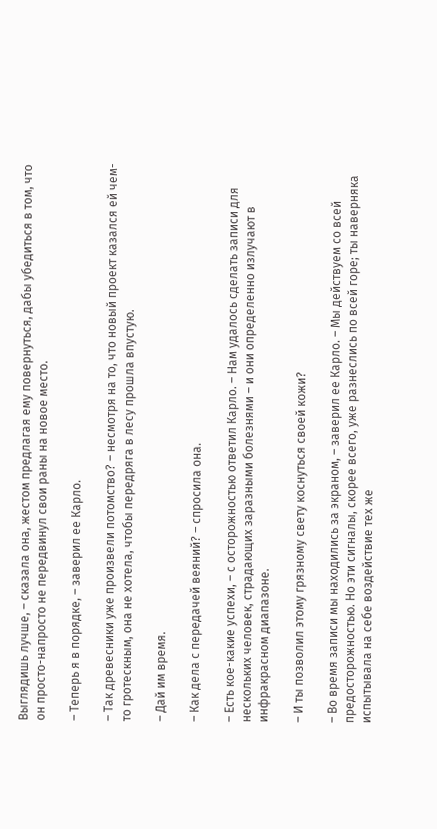Выглядишь лучше, – сказала она, жестом предлагая ему повернуться, дабы убедиться в том, что он просто-напросто не передвинул свои раны на новое место.

– Теперь я в порядке, – заверил ее Карло.

– Так древесники уже произвели потомство? – несмотря на то, что новый проект казался ей чем-то гротескным, она не хотела, чтобы передряга в лесу прошла впустую.

– Дай им время.

– Как дела с передачей веяний? – спросила она.

– Есть кое-какие успехи, – с осторожностью ответил Карло. – Нам удалось сделать записи для нескольких человек, страдающих заразными болезнями – и они определенно излучают в инфракрасном диапазоне.

– И ты позволил этому грязному свету коснуться своей кожи?

– Во время записи мы находились за экраном, – заверил ее Карло. – Мы действуем со всей предосторожностью. Но эти сигналы, скорее всего, уже разнеслись по всей горе; ты наверняка испытывала на себе воздействие тех же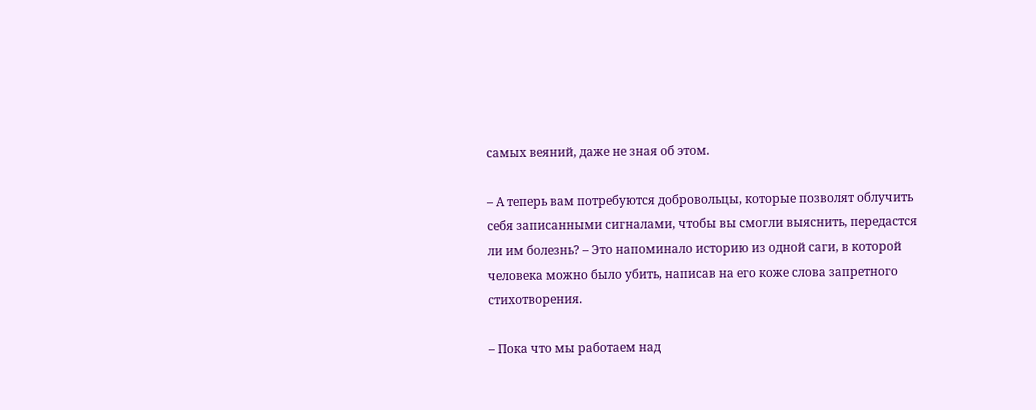самых веяний, даже не зная об этом.

– А теперь вам потребуются добровольцы, которые позволят облучить себя записанными сигналами, чтобы вы смогли выяснить, передастся ли им болезнь? – Это напоминало историю из одной саги, в которой человека можно было убить, написав на его коже слова запретного стихотворения.

– Пока что мы работаем над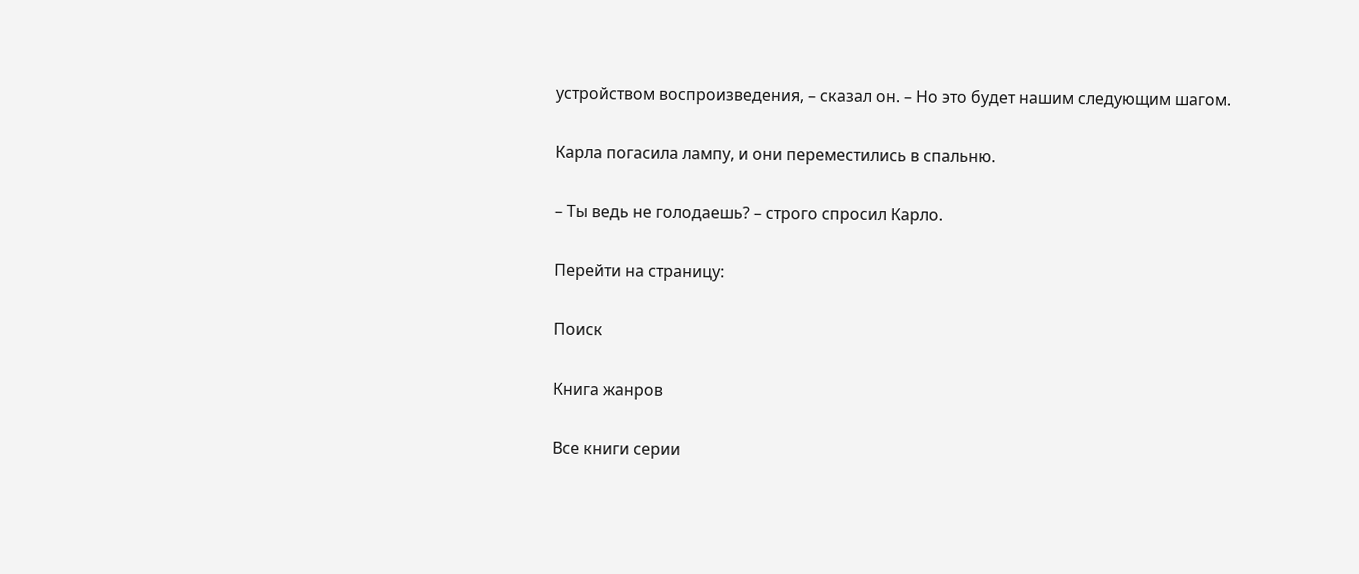устройством воспроизведения, – сказал он. – Но это будет нашим следующим шагом.

Карла погасила лампу, и они переместились в спальню.

– Ты ведь не голодаешь? – строго спросил Карло.

Перейти на страницу:

Поиск

Книга жанров

Все книги серии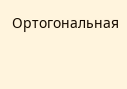Ортогональная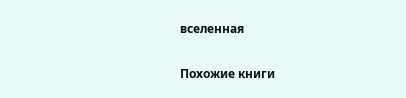вселенная

Похожие книги